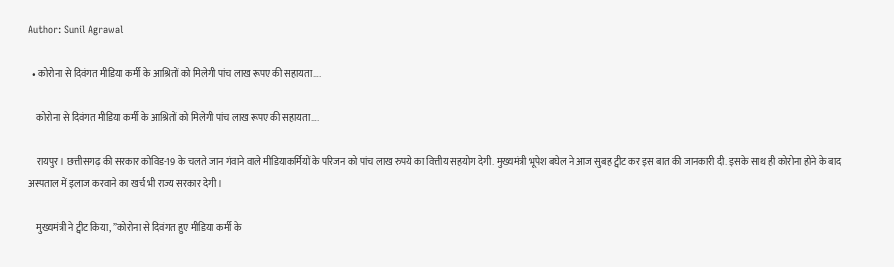Author: Sunil Agrawal

  • कोरोना से दिवंगत मीडिया कर्मी के आश्रितों को मिलेगी पांच लाख रूपए की सहायता….

    कोरोना से दिवंगत मीडिया कर्मी के आश्रितों को मिलेगी पांच लाख रूपए की सहायता….

    रायपुर। छत्तीसगढ़ की सरकार कोविड-19 के चलते जान गंवाने वाले मीडियाकर्मियों के परिजन को पांच लाख रुपये का वित्तीय सहयोग देगी. मुख्यमंत्री भूपेश बघेल ने आज सुबह ट्वीट कर इस बात की जानकारी दी. इसके साथ ही कोरोना होने के बाद अस्पताल में इलाज करवाने का खर्च भी राज्य सरकार देगी।

    मुख्यमंत्री ने ट्वीट किया, ”कोरोना से दिवंगत हुए मीडिया कर्मी के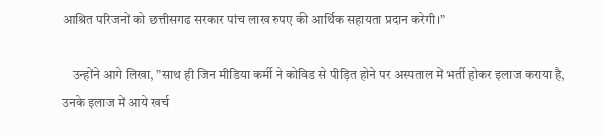आश्रित परिजनों को छत्तीसगढ सरकार पांच लाख रुपए की आर्थिक सहायता प्रदान करेगी।”

    उन्होंने आगे लिखा, ”साथ ही जिन मीडिया कर्मी ने कोविड से पीड़ित होने पर अस्पताल में भर्ती होकर इलाज कराया है, उनके इलाज में आये खर्च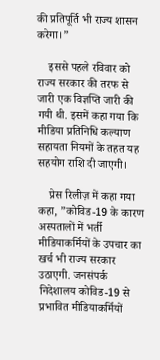की प्रतिपूर्ति भी राज्य शासन करेगा।”

    इससे पहले रविवार को राज्य सरकार की तरफ से जारी एक विज्ञप्ति जारी की गयी थी. इसमें कहा गया कि मीडिया प्रतिनिधि कल्याण सहायता नियमों के तहत यह सहयोग राशि दी जाएगी।

    प्रेस रिलीज़ में कहा गया कहा, ”कोविड-19 के कारण अस्पतालों में भर्ती मीडियाकर्मियों के उपचार का खर्च भी राज्य सरकार उठाएगी. जनसंपर्क निदेशालय कोविड-19 से प्रभावित मीडियाकर्मियों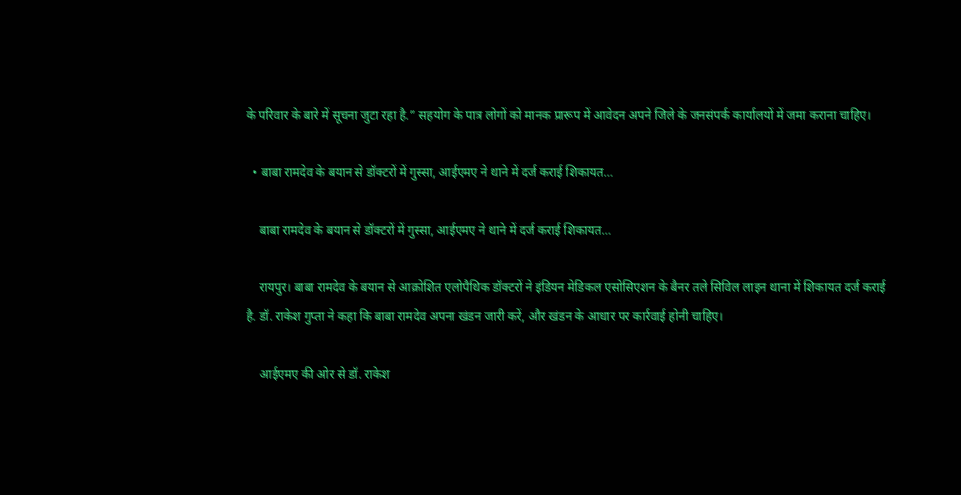के परिवार के बारे में सूचना जुटा रहा है.” सहयोग के पात्र लोगों को मानक प्रारूप में आवेदन अपने जिले के जनसंपर्क कार्यालयों में जमा कराना चाहिए।

  • बाबा रामदेव के बयान से डॉक्टरों में गुस्सा, आईएमए ने थाने में दर्ज कराई शिकायत…

    बाबा रामदेव के बयान से डॉक्टरों में गुस्सा, आईएमए ने थाने में दर्ज कराई शिकायत…

    रायपुर। बाबा रामदेव के बयान से आक्रोशित एलोपैथिक डॉक्टरों ने इंडियन मेडिकल एसोसिएशन के बैनर तले सिविल लाइन थाना में शिकायत दर्ज कराई है. डॉ. राकेश गुप्ता ने कहा कि बाबा रामदेव अपना खंडन जारी करें, और खंडन के आधार पर कार्रवाई होनी चाहिए।

    आईएमए की ओर से डॉ. राकेश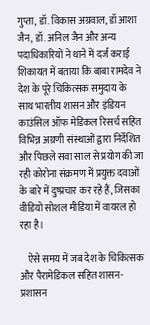गुप्ता, डॉ. विकास अग्रवाल, डॉ आशा जैन, डॉ. अनिल जैन और अन्य पदाधिकारियों ने थाने में दर्ज कराई शिकायत में बताया कि बाबा रामदेव ने देश के पूरे चिकित्सक समुदाय के साथ भारतीय शासन और इंडियन काउंसिल ऑफ मेडिकल रिसर्च सहित विभिन्न अग्रणी संस्थाओं द्वारा निर्देशित और पिछले सवा साल से प्रयोग की जा रही कोरोना संक्रमण में प्रयुक्त दवाओं के बारे में दुष्प्रचार कर रहे हैं, जिसका वीडियो सोशल मीडिया में वायरल हो रहा है।

    ऐसे समय में जब देश के चिकित्सक और पैरामेडिकल सहित शासन-प्रशासन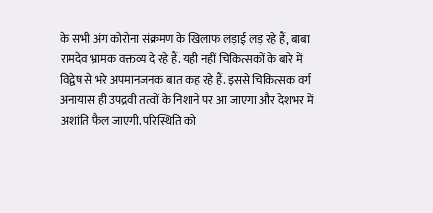के सभी अंग कोरोना संक्रमण के खिलाफ लड़ाई लड़ रहे हैं, बाबा रामदेव भ्रामक वक्तव्य दे रहे हैं. यही नहीं चिकित्सकों के बारे में विद्वेष से भरे अपमानजनक बात कह रहे हैं. इससे चिकित्सक वर्ग अनायास ही उपद्रवी तत्वों के निशाने पर आ जाएगा और देशभर में अशांति फैल जाएगी. परिस्थिति को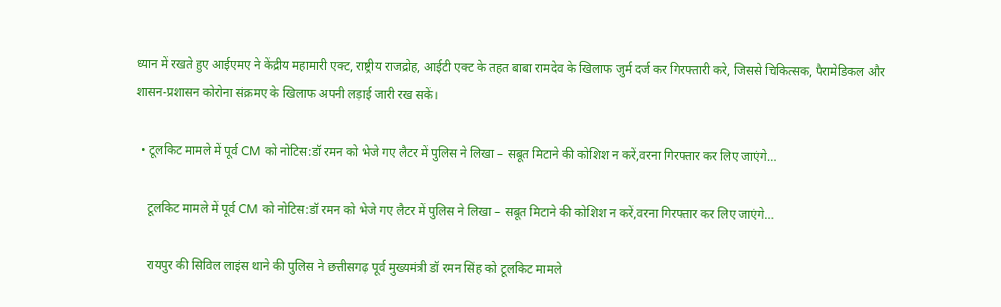ध्यान में रखते हुए आईएमए ने केंद्रीय महामारी एक्ट, राष्ट्रीय राजद्रोह, आईटी एक्ट के तहत बाबा रामदेव के खिलाफ जुर्म दर्ज कर गिरफ्तारी करे, जिससे चिकित्सक, पैरामेडिकल और शासन-प्रशासन कोरोना संक्रमए के खिलाफ अपनी लड़ाई जारी रख सकें।

  • टूलकिट मामले में पूर्व CM को नोटिस:डॉ रमन को भेजे गए लैटर में पुलिस ने लिखा – सबूत मिटाने की कोशिश न करें,वरना गिरफ्तार कर लिए जाएंगे…

    टूलकिट मामले में पूर्व CM को नोटिस:डॉ रमन को भेजे गए लैटर में पुलिस ने लिखा – सबूत मिटाने की कोशिश न करें,वरना गिरफ्तार कर लिए जाएंगे…

    रायपुर की सिविल लाइंस थाने की पुलिस ने छत्तीसगढ़ पूर्व मुख्यमंत्री डॉ रमन सिंह को टूलकिट मामले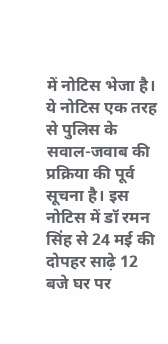में नोटिस भेजा है। ये नोटिस एक तरह से पुलिस के सवाल-जवाब की प्रक्रिया की पूर्व सूचना है। इस नोटिस में डॉ रमन सिंह से 24 मई की दोपहर साढ़े 12 बजे घर पर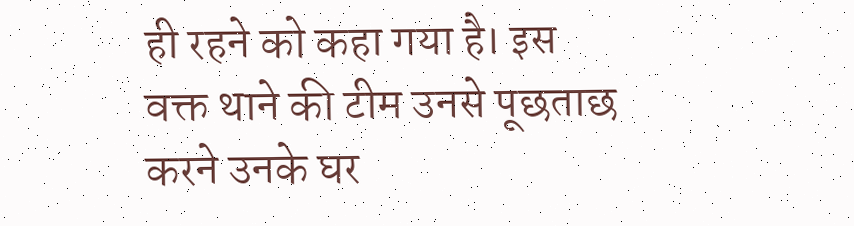ही रहने को कहा गया है। इस वक्त थाने की टीम उनसे पूछताछ करने उनके घर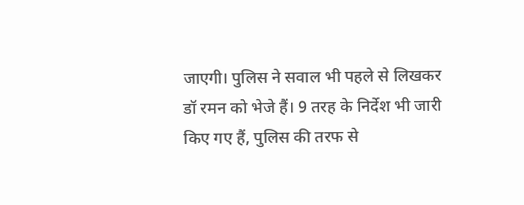जाएगी। पुलिस ने सवाल भी पहले से लिखकर डॉ रमन को भेजे हैं। 9 तरह के निर्देश भी जारी किए गए हैं, पुलिस की तरफ से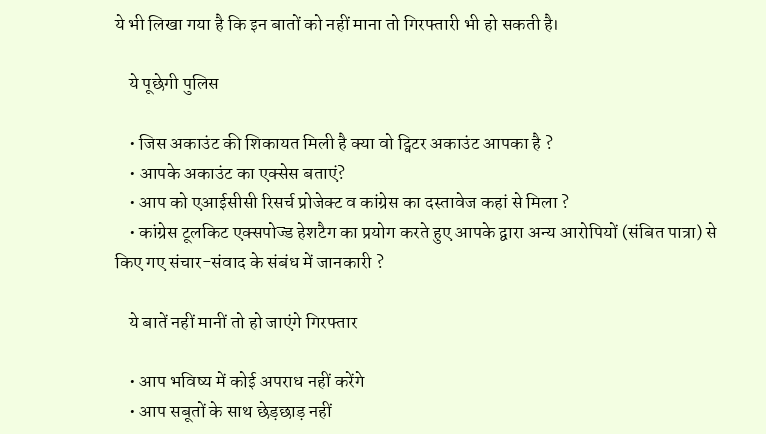ये भी लिखा गया है कि इन बातों को नहीं माना तो गिरफ्तारी भी हो सकती है।

    ये पूछेगी पुलिस

    • जिस अकाउंट की शिकायत मिली है क्या वो ट्विटर अकाउंट आपका है ?
    • आपके अकाउंट का एक्सेस बताएं?
    • आप को एआईसीसी रिसर्च प्रोजेक्ट व कांग्रेस का दस्तावेज कहां से मिला ?
    • कांग्रेस टूलकिट एक्सपोज्ड हेशटैग का प्रयोग करते हुए आपके द्वारा अन्य आरोपियों (संबित पात्रा) से किए गए संचार-संवाद के संबंध में जानकारी ?

    ये बातें नहीं मानीं तो हो जाएंगे गिरफ्तार

    • आप भविष्य में कोई अपराध नहीं करेंगे
    • आप सबूतों के साथ छेड़छाड़ नहीं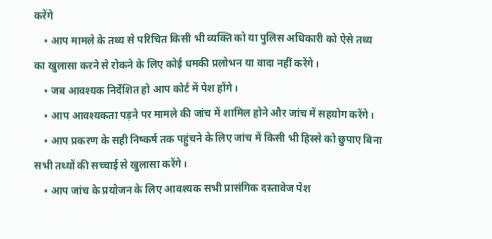करेंगे
    • आप मामले के तथ्य से परिचित किसी भी व्यक्ति को या पुलिस अधिकारी को ऐसे तथ्य का खुलासा करने से रोकने के लिए कोई धमकी प्रलोभन या वादा नहीं करेंगे।
    • जब आवश्यक निर्देशित हो आप कोर्ट में पेश होंगे।
    • आप आवश्यकता पड़ने पर मामले की जांच में शामिल होने और जांच में सहयोग करेंगे।
    • आप प्रकरण के सही निष्कर्ष तक पहुंचने के लिए जांच में किसी भी हिस्से को छुपाए बिना सभी तथ्यों की सच्चाई से खुलासा करेंगे।
    • आप जांच के प्रयोजन के लिए आवश्यक सभी प्रासंगिक दस्तावेज पेश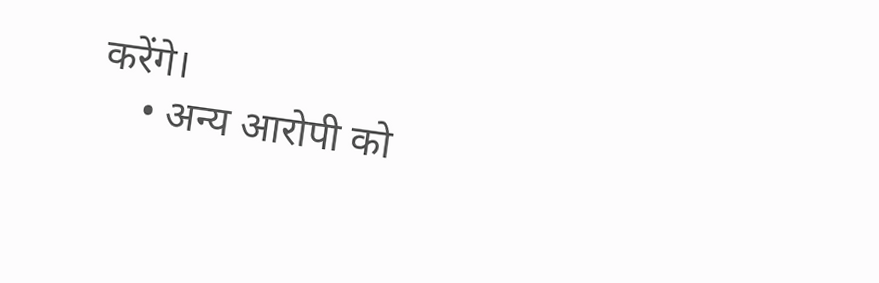करेंगे।
    • अन्य आरोपी को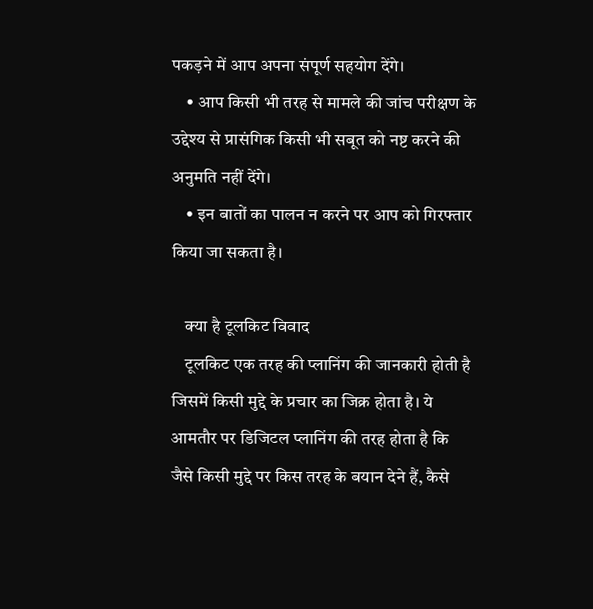पकड़ने में आप अपना संपूर्ण सहयोग देंगे।
    • आप किसी भी तरह से मामले की जांच परीक्षण के उद्देश्य से प्रासंगिक किसी भी सबूत को नष्ट करने की अनुमति नहीं देंगे।
    • इन बातों का पालन न करने पर आप को गिरफ्तार किया जा सकता है।

    क्या है टूलकिट विवाद
    टूलकिट एक तरह की प्लानिंग की जानकारी होती है जिसमें किसी मुद्दे के प्रचार का जिक्र होता है। ये आमतौर पर डिजिटल प्लानिंग की तरह होता है कि जैसे किसी मुद्दे पर किस तरह के बयान देने हैं, कैसे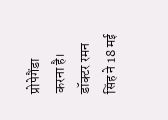प्रोपेगैंडा करना है। डॉक्टर रमन सिंह ने 18 मई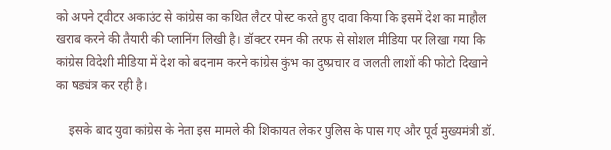को अपने ट्वीटर अकाउंट से कांग्रेस का कथित लैटर पोस्ट करते हुए दावा किया कि इसमें देश का माहौल खराब करने की तैयारी की प्लानिंग लिखी है। डॉक्टर रमन की तरफ से सोशल मीडिया पर लिखा गया कि कांग्रेस विदेशी मीडिया में देश को बदनाम करने कांग्रेस कुंभ का दुष्प्रचार व जलती लाशों की फोटो दिखाने का षड्यंत्र कर रही है।

    इसके बाद युवा कांग्रेस के नेता इस मामले की शिकायत लेकर पुलिस के पास गए और पूर्व मुख्यमंत्री डॉ.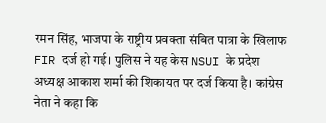रमन सिंह, भाजपा के राष्ट्रीय प्रवक्ता संबित पात्रा के खिलाफ FIR दर्ज हो गई। पुलिस ने यह केस NSUI के प्रदेश अध्यक्ष आकाश शर्मा की शिकायत पर दर्ज किया है। कांग्रेस नेता ने कहा कि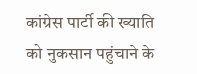कांग्रेस पार्टी की ख्याति को नुकसान पहुंचाने के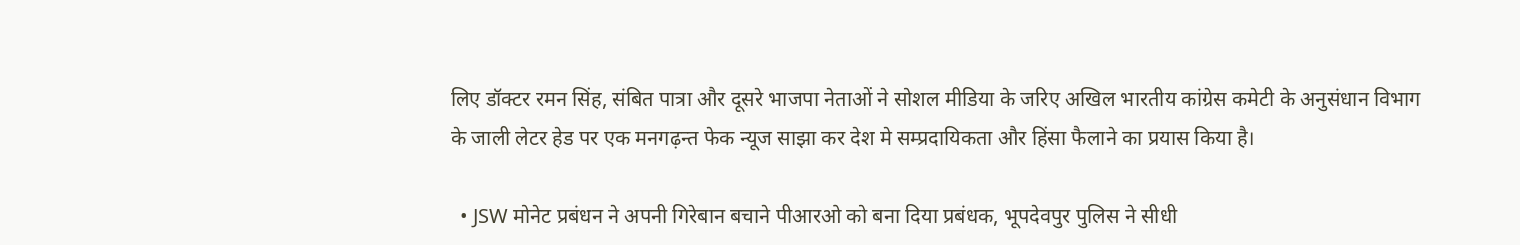लिए डॉक्टर रमन सिंह, संबित पात्रा और दूसरे भाजपा नेताओं ने सोशल मीडिया के जरिए अखिल भारतीय कांग्रेस कमेटी के अनुसंधान विभाग के जाली लेटर हेड पर एक मनगढ़न्त फेक न्यूज साझा कर देश मे सम्प्रदायिकता और हिंसा फैलाने का प्रयास किया है।

  • JSW मोनेट प्रबंधन ने अपनी गिरेबान बचाने पीआरओ को बना दिया प्रबंधक, भूपदेवपुर पुलिस ने सीधी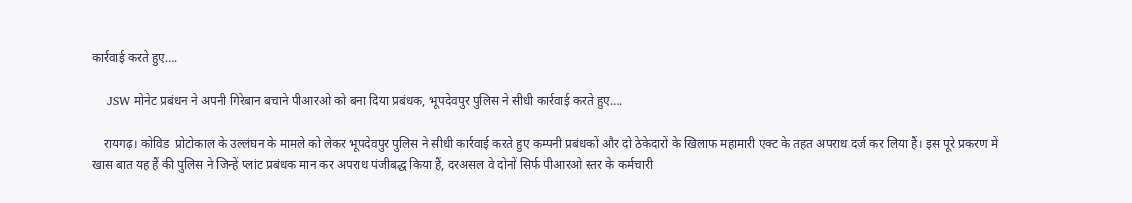कार्रवाई करते हुए….

    JSW मोनेट प्रबंधन ने अपनी गिरेबान बचाने पीआरओ को बना दिया प्रबंधक, भूपदेवपुर पुलिस ने सीधी कार्रवाई करते हुए….

    रायगढ़। कोविड  प्रोटोकाल के उल्लंघन के मामले को लेकर भूपदेवपुर पुलिस ने सीधी कार्रवाई करते हुए कम्पनी प्रबंधकों और दो ठेकेदारों के खिलाफ महामारी एक्ट के तहत अपराध दर्ज कर लिया हैं। इस पूरे प्रकरण में खास बात यह हैं की पुलिस ने जिन्हें प्लांट प्रबंधक मान कर अपराध पंजीबद्ध किया हैं, दरअसल वे दोनों सिर्फ पीआरओ स्तर के कर्मचारी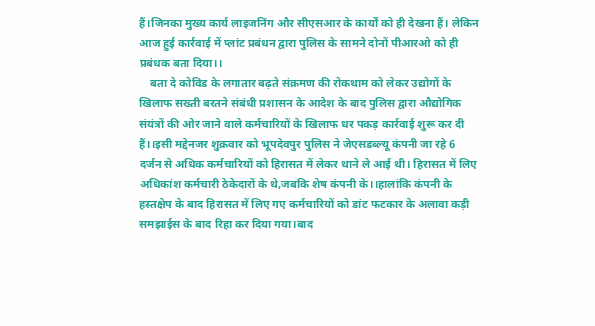हैं।जिनका मुख्य कार्य लाइजनिंग और सीएसआर के कार्यों को ही देखना हैं। लेकिन आज हुई कार्रवाई में प्लांट प्रबंधन द्वारा पुलिस के सामने दोनों पीआरओ को ही प्रबंधक बता दिया।।
    बता दे कोविड के लगातार बढ़ते संक्रमण की रोकथाम को लेकर उद्योगों के खिलाफ सख्ती बरतने संबंधी प्रशासन के आदेश के बाद पुलिस द्वारा औद्योगिक संयंत्रों की ओर जाने वाले कर्मचारियों के खिलाफ धर पकड़ कार्रवाई शुरू कर दी हैं।।इसी मद्देनजर शुक्रवार को भूपदेवपुर पुलिस ने जेएसडब्ल्यू कंपनी जा रहे 6 दर्जन से अधिक कर्मचारियों को हिरासत में लेकर थाने ले आई थी। हिरासत में लिए अधिकांश कर्मचारी ठेकेदारों के थे,जबकि शेष कंपनी के।।हालांकि कंपनी के हस्तक्षेप के बाद हिरासत में लिए गए कर्मचारियों को डांट फटकार के अलावा कड़ी समझाईस के बाद रिहा कर दिया गया।बाद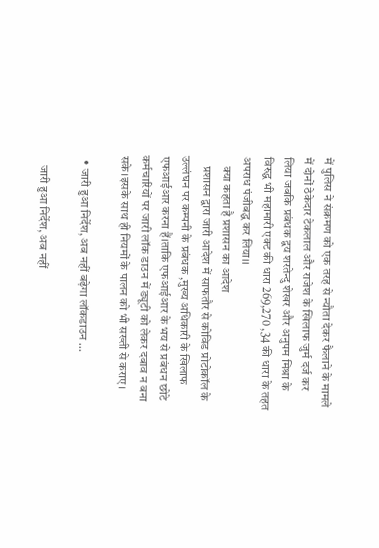में पुलिस ने संक्रमण को एक तरह से न्यौता देकर फैलाने के मामले में दोनों ठेकेदार टेकलाल और राजेश के खिलाफ जुर्म दर्ज कर लिया जबकि प्रबंधक द्वय शरतेन्दु शेखर और अनुपम मिश्रा के विरुद्ध भी महामारी एक्ट की धारा 269,270 ,34 की धारा के तहत अपराध पंजीबद्ध कर लिया।।
    क्या कहता है प्रशासन का आदेश
    प्रशासन द्वारा जारी आदेश में साफतौर से कोविड प्रोटोकॉल के उल्लंघन पर कम्पनी के प्रबंधक ,मुख्य अधिकारी के खिलाफ एफआईआर करना हैं।ताकि एफआईआर के भय से प्रबंधन छोटे कर्मचारियों पर जारी लॉक डाउन में ड्यूटी को लेकर दबाव न बना सके।इसके साथ ही नियमों के पालन को भी सख्ती से कराए।

  • जारी हुआ निर्देश, अब नहीं बढ़ेगा लॉकडाउन …

    जारी हुआ निर्देश, अब नहीं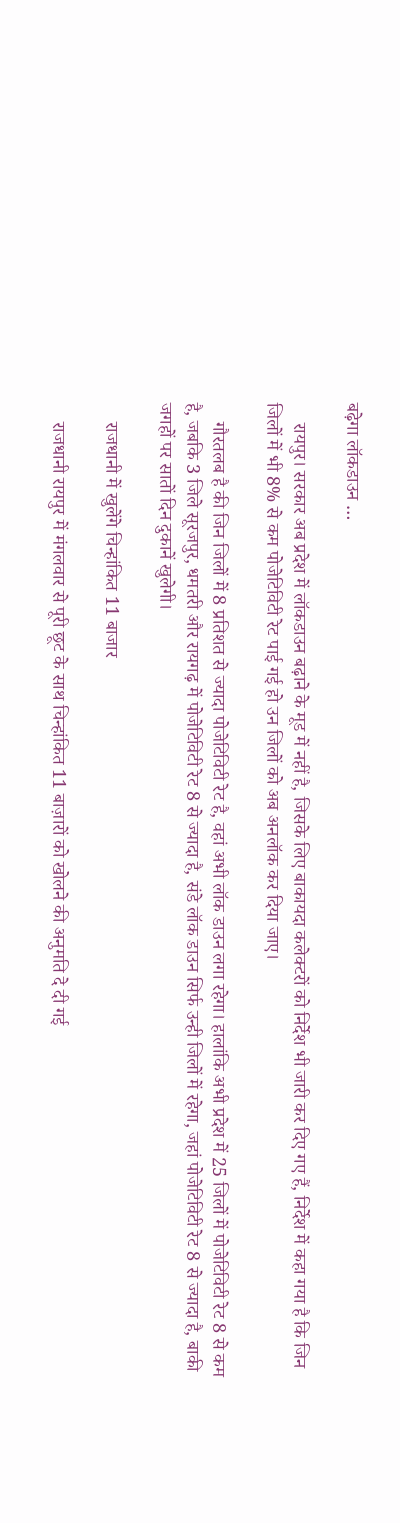बढ़ेगा लॉकडाउन …

    रायपुर। सरकार अब प्रदेश में लॉकडाउन बढ़ाने के मूड में नहीं है, जिसके लिए बाकायदा कलेक्टरों को निर्देश भी जारी कर दिए गए हैं, निर्देश में कहा गया है कि जिन जिलों में भी 8% से कम पोजेटिविटी रेट पाई गई हो उन जिलों को अब अनलॉक कर दिया जाए।

    गौरतलब है की जिन जिलों में 8 प्रतिशत से ज्यादा पोजेटिविटी रेट है, वहां अभी लॉक डाउन लगा रहेगा। हालांकि अभी प्रदेश में 25 जिलों में पोजेटिविटी रेट 8 से कम है, जबकि 3 जिले सूरजपुर, धमतरी और रायगढ़ में पोजेटिविटी रेट 8 से ज्यादा है, संडे लॉक डाउन सिर्फ उन्ही जिलों में रहेगा, जहां पोजेटिविटी रेट 8 से ज्यादा है, बाकी जगहों पर सातों दिन दुकानें खुलेगी।

    राजधानी में खुलेंगे चिन्हांकित 11 बाजार

    राजधानी रायपुर में मंगलवार से पूरी छूट के साथ चिन्हांकित 11 बाज़ारों को खोलने की अनुमति दे दी गई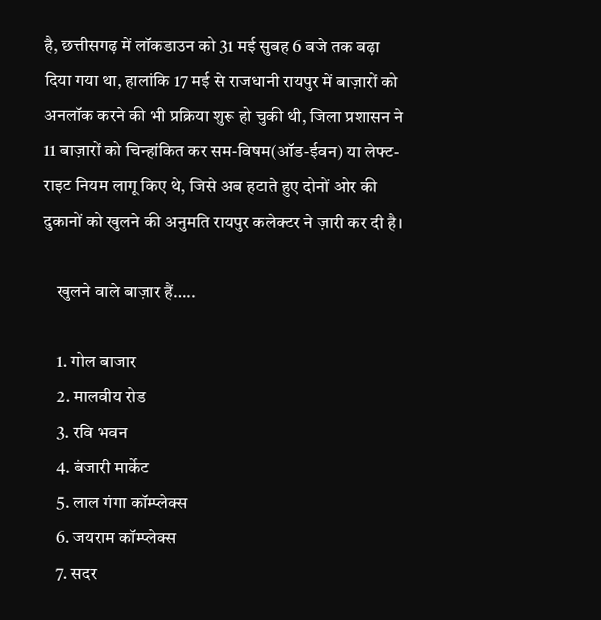है, छत्तीसगढ़ में लॉकडाउन को 31 मई सुबह 6 बजे तक बढ़ा दिया गया था, हालांकि 17 मई से राजधानी रायपुर में बाज़ारों को अनलॉक करने की भी प्रक्रिया शुरू हो चुकी थी, जिला प्रशासन ने 11 बाज़ारों को चिन्हांकित कर सम-विषम(ऑड-ईवन) या लेफ्ट-राइट नियम लागू किए थे, जिसे अब हटाते हुए दोनों ओर की दुकानों को खुलने की अनुमति रायपुर कलेक्टर ने ज़ारी कर दी है।

    खुलने वाले बाज़ार हैं…..

    1. गोल बाजार
    2. मालवीय रोड
    3. रवि भवन
    4. बंजारी मार्केट
    5. लाल गंगा कॉम्प्लेक्स
    6. जयराम कॉम्प्लेक्स
    7. सदर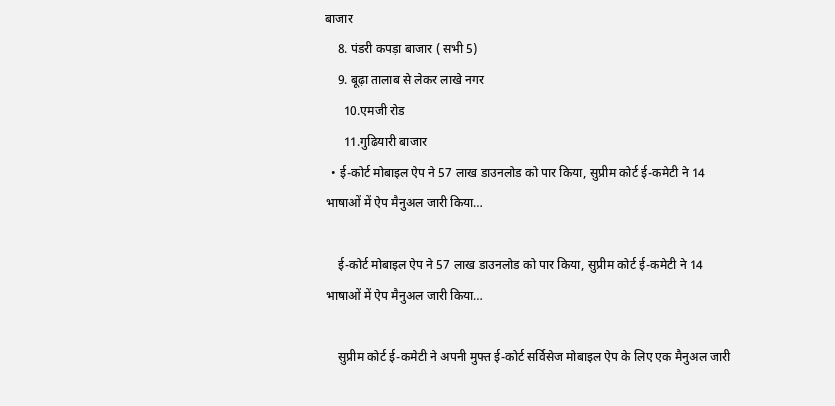बाजार
    8. पंडरी कपड़ा बाजार ( सभी 5)
    9. बूढ़ा तालाब से लेकर लाखे नगर
      10.एमजी रोड
      11.गुढियारी बाजार
  • ई-कोर्ट मोबाइल ऐप ने 57 लाख डाउनलोड को पार किया, सुप्रीम कोर्ट ई-कमेटी ने 14 भाषाओं में ऐप मैनुअल जारी किया…

    ई-कोर्ट मोबाइल ऐप ने 57 लाख डाउनलोड को पार किया, सुप्रीम कोर्ट ई-कमेटी ने 14 भाषाओं में ऐप मैनुअल जारी किया…

    सुप्रीम कोर्ट ई-कमेटी ने अपनी मुफ्त ई-कोर्ट सर्विसेज मोबाइल ऐप के लिए एक मैनुअल जारी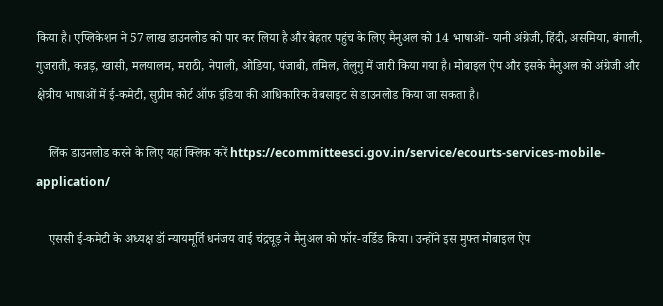किया है। एप्लिकेशन ने 57 लाख डाउनलोड को पार कर लिया है और बेहतर पहुंच के लिए मैनुअल को 14 भाषाओं- यानी अंग्रेजी, हिंदी, असमिया, बंगाली, गुजराती, कन्नड़, खासी, मलयालम, मराठी, नेपाली, ओडिया, पंजाबी, तमिल, तेलुगु में जारी किया गया है। मोबाइल ऐप और इसके मैनुअल को अंग्रेजी और क्षेत्रीय भाषाओं में ई-कमेटी, सुप्रीम कोर्ट ऑफ इंडिया की आधिकारिक वेबसाइट से डाउनलोड किया जा सकता है।

    लिंक डाउनलोड करने के लिए यहां क्लिक करें https://ecommitteesci.gov.in/service/ecourts-services-mobile-application/

    एससी ई-कमेटी के अध्यक्ष डॉ न्यायमूर्ति धनंजय वाई चंद्रचूड़ ने मैनुअल को फॉर-वर्डिड किया। उन्होंने इस मुफ्त मोबाइल ऐप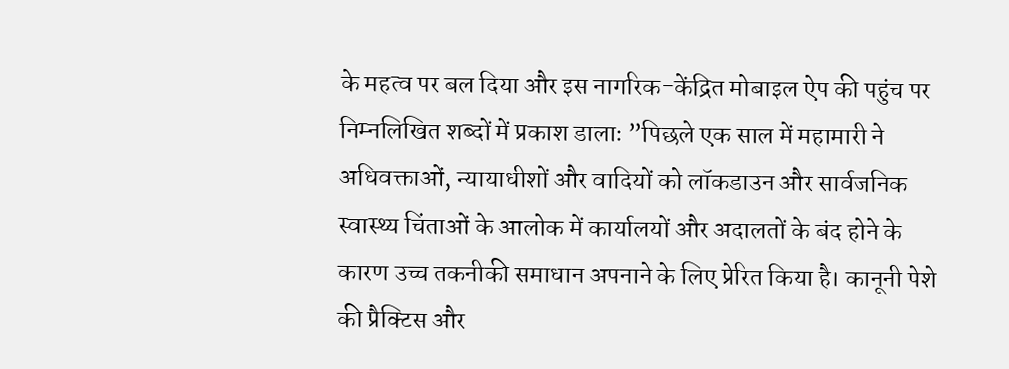के महत्व पर बल दिया और इस नागरिक-केंद्रित मोबाइल ऐप की पहुंच पर निम्नलिखित शब्दों में प्रकाश डालाः ”पिछले एक साल में महामारी ने अधिवक्ताओं, न्यायाधीशों और वादियों को लॉकडाउन और सार्वजनिक स्वास्थ्य चिंताओं के आलोक में कार्यालयों और अदालतों के बंद होने के कारण उच्च तकनीकी समाधान अपनाने के लिए प्रेरित किया है। कानूनी पेशे की प्रैक्टिस और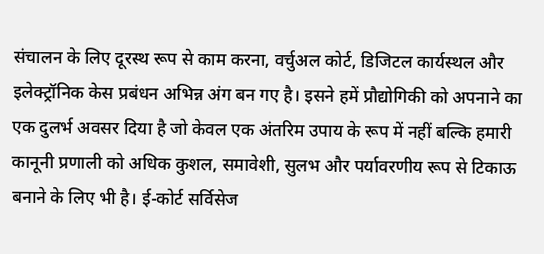संचालन के लिए दूरस्थ रूप से काम करना, वर्चुअल कोर्ट, डिजिटल कार्यस्थल और इलेक्ट्रॉनिक केस प्रबंधन अभिन्न अंग बन गए है। इसने हमें प्रौद्योगिकी को अपनाने का एक दुलर्भ अवसर दिया है जो केवल एक अंतरिम उपाय के रूप में नहीं बल्कि हमारी कानूनी प्रणाली को अधिक कुशल, समावेशी, सुलभ और पर्यावरणीय रूप से टिकाऊ बनाने के लिए भी है। ई-कोर्ट सर्विसेज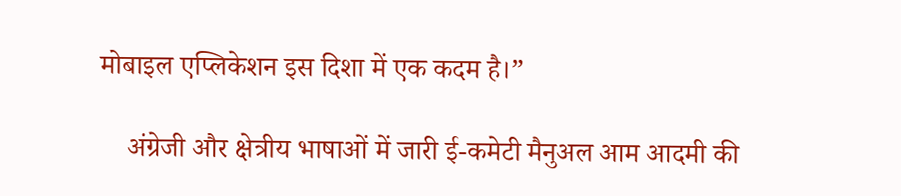मोबाइल एप्लिकेशन इस दिशा में एक कदम है।”

    अंग्रेजी और क्षेत्रीय भाषाओं में जारी ई-कमेटी मैनुअल आम आदमी की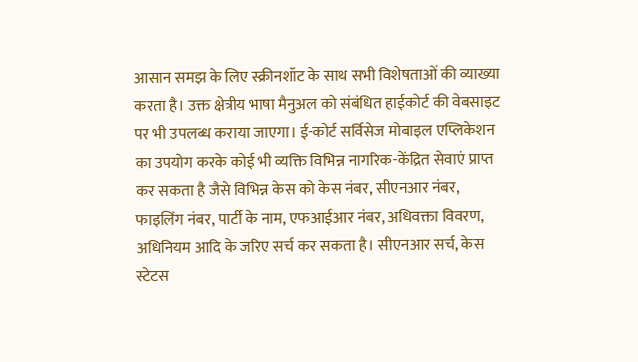आसान समझ के लिए स्क्रीनशॉट के साथ सभी विशेषताओं की व्याख्या करता है। उक्त क्षेत्रीय भाषा मैनुअल को संबंधित हाईकोर्ट की वेबसाइट पर भी उपलब्ध कराया जाएगा। ई-कोर्ट सर्विसेज मोबाइल एप्लिकेशन का उपयोग करके कोई भी व्यक्ति विभिन्न नागरिक-केंद्रित सेवाएं प्राप्त कर सकता है जैसे विभिन्न केस को केस नंबर, सीएनआर नंबर, फाइलिंग नंबर, पार्टी के नाम, एफआईआर नंबर, अधिवक्ता विवरण, अधिनियम आदि के जरिए सर्च कर सकता है। सीएनआर सर्च, केस स्टेटस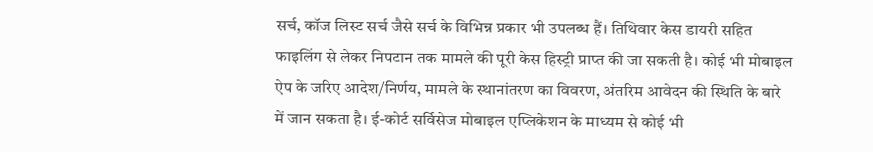सर्च, कॉज लिस्ट सर्च जैसे सर्च के विभिन्न प्रकार भी उपलब्ध हैं। तिथिवार केस डायरी सहित फाइलिंग से लेकर निपटान तक मामले की पूरी केस हिस्ट्री प्राप्त की जा सकती है। कोई भी मोबाइल ऐप के जरिए आदेश/निर्णय, मामले के स्थानांतरण का विवरण, अंतरिम आवेदन की स्थिति के बारे में जान सकता है। ई-कोर्ट सर्विसेज मोबाइल एप्लिकेशन के माध्यम से कोई भी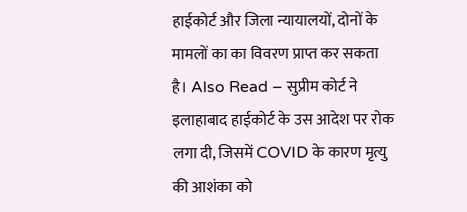हाईकोर्ट और जिला न्यायालयों, दोनों के मामलों का का विवरण प्राप्त कर सकता है। Also Read – सुप्रीम कोर्ट ने इलाहाबाद हाईकोर्ट के उस आदेश पर रोक लगा दी, जिसमें COVID के कारण मृत्यु की आशंका को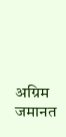अग्रिम जमानत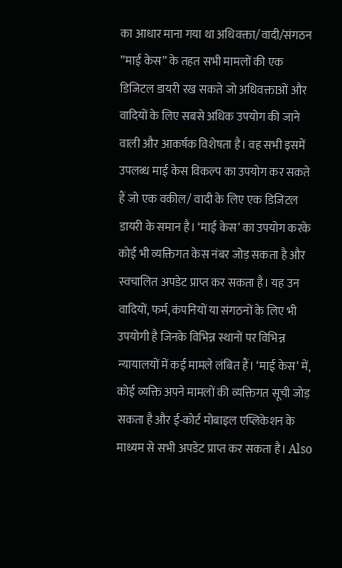का आधार माना गया था अधिवक्ता/वादी/संगठन ”माई केस” के तहत सभी मामलों की एक डिजिटल डायरी रख सकते जो अधिवक्ताओं और वादियों के लिए सबसे अधिक उपयोग की जाने वाली और आकर्षक विशेषता है। वह सभी इसमें उपलब्ध माई केस विकल्प का उपयोग कर सकते हैं जो एक वकील/ वादी के लिए एक डिजिटल डायरी के समान है। ‘माई केस’ का उपयोग करके कोई भी व्यक्तिगत केस नंबर जोड़ सकता है और स्वचालित अपडेट प्राप्त कर सकता है। यह उन वादियों, फर्म, कंपनियों या संगठनों के लिए भी उपयोगी है जिनके विभिन्न स्थानों पर विभिन्न न्यायालयों में कई मामले लंबित हैं। ‘माई केस’ में, कोई व्यक्ति अपने मामलों की व्यक्तिगत सूची जोड़ सकता है और ई-कोर्ट मोबाइल एप्लिकेशन के माध्यम से सभी अपडेट प्राप्त कर सकता है। Also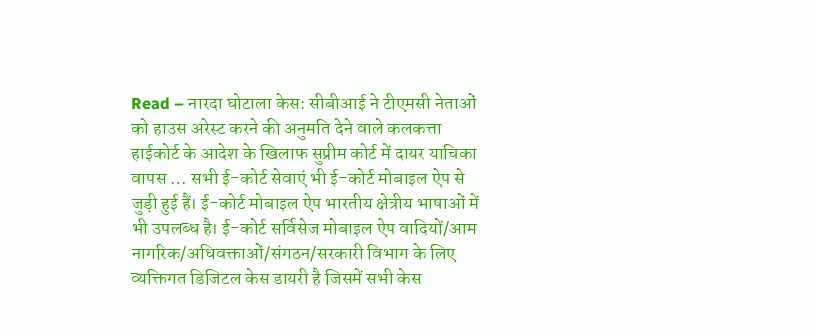Read – नारदा घोटाला केस: सीबीआई ने टीएमसी नेताओं को हाउस अरेस्ट करने की अनुमति देने वाले कलकत्ता हाईकोर्ट के आदेश के खिलाफ सुप्रीम कोर्ट में दायर याचिका वापस … सभी ई-कोर्ट सेवाएं भी ई-कोर्ट मोबाइल ऐप से जुड़ी हुई हैं। ई-कोर्ट मोबाइल ऐप भारतीय क्षेत्रीय भाषाओं में भी उपलब्ध है। ई-कोर्ट सर्विसेज मोबाइल ऐप वादियों/आम नागरिक/अधिवक्ताओं/संगठन/सरकारी विभाग के लिए व्यक्तिगत डिजिटल केस डायरी है जिसमें सभी केस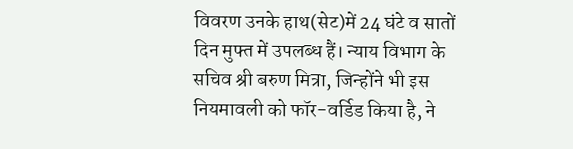विवरण उनके हाथ(सेट)में 24 घंटे व सातों दिन मुफ्त में उपलब्ध हैं। न्याय विभाग के सचिव श्री बरुण मित्रा, जिन्होंने भी इस नियमावली को फॉर-वर्डिड किया है, ने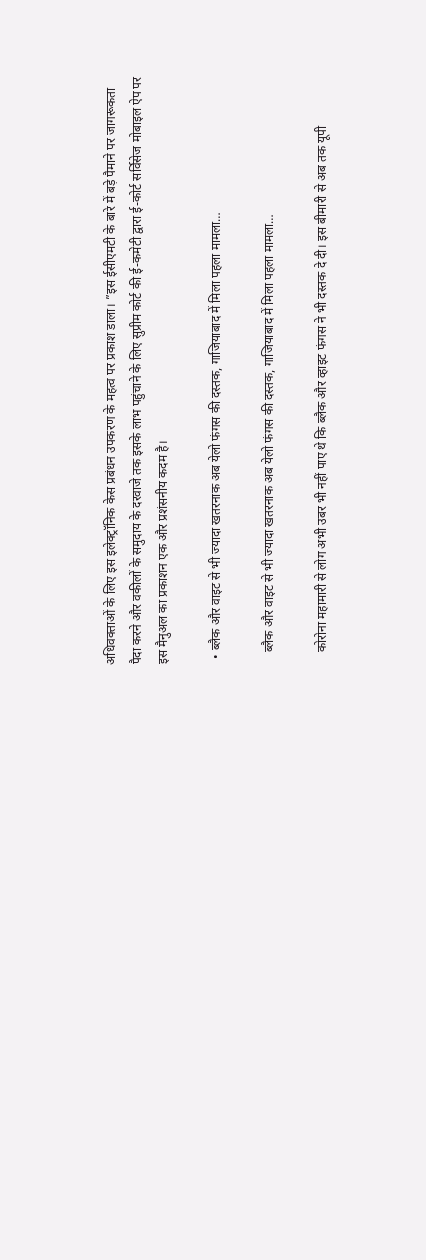अधिवक्ताओं के लिए इस इलेक्ट्रॉनिक केस प्रबंधन उपकरण के महत्व पर प्रकाश डाला। ”इस ईसीएमटी के बारे में बड़े पैमाने पर जागरूकता पैदा करने और वकीलों के समुदाय के दरवाजे तक इसके लाभ पहुंचाने के लिए सुप्रीम कोर्ट की ई-कमेटी द्वारा ई-कोर्ट सर्विसेज मोबाइल ऐप पर इस मैनुअल का प्रकाशन एक और प्रशंसनीय कदम है।

  • ब्लैक और वाइट से भी ज्यादा खतरनाक अब येलो फंगस की दस्तक, गाजियाबाद में मिला पहला मामला…

    ब्लैक और वाइट से भी ज्यादा खतरनाक अब येलो फंगस की दस्तक, गाजियाबाद में मिला पहला मामला…

    कोरोना महामारी से लोग अभी उबर भी नहीं पाए थे कि ब्लैक और व्हाइट फंगस ने भी दस्तक दे दी। इस बीमारी से अब तक यूपी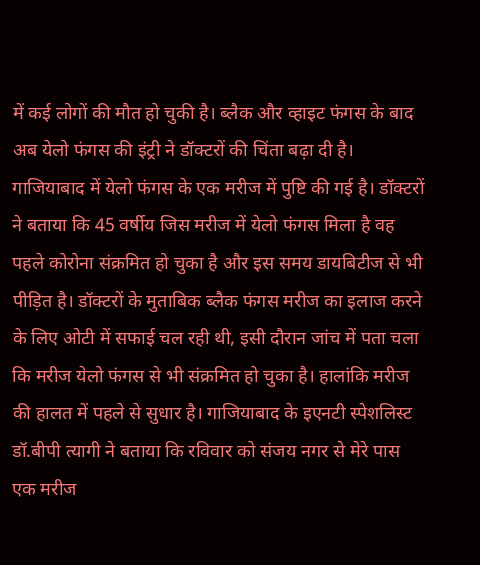में कई लोगों की मौत हो चुकी है। ब्लैक और व्हाइट फंगस के बाद अब येलो फंगस की इंट्री ने डॉक्टरों की चिंता बढ़ा दी है। गाजियाबाद में येलो फंगस के एक मरीज में पुष्टि की गई है। डॉक्टरों ने बताया कि 45 वर्षीय जिस मरीज में येलो फंगस मिला है वह पहले कोरोना संक्रमित हो चुका है और इस समय डायबिटीज से भी पीड़ित है। डॉक्टरों के मुताबिक ब्लैक फंगस मरीज का इलाज करने के लिए ओटी में सफाई चल रही थी, इसी दौरान जांच में पता चला कि मरीज येलो फंगस से भी संक्रमित हो चुका है। हालांकि मरीज की हालत में पहले से सुधार है। गाजियाबाद के इएनटी स्पेशलिस्ट डॉ.बीपी त्यागी ने बताया कि रविवार को संजय नगर से मेरे पास एक मरीज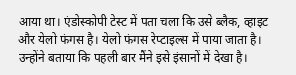आया था। एंडोस्कोपी टेस्ट में पता चला कि उसे ब्लैक, व्हाइट और येलो फंगस है। येलो फंगस रेप्टाइल्स में पाया जाता है। उन्होंने बताया कि पहली बार मैंने इसे इंसानों में देखा है।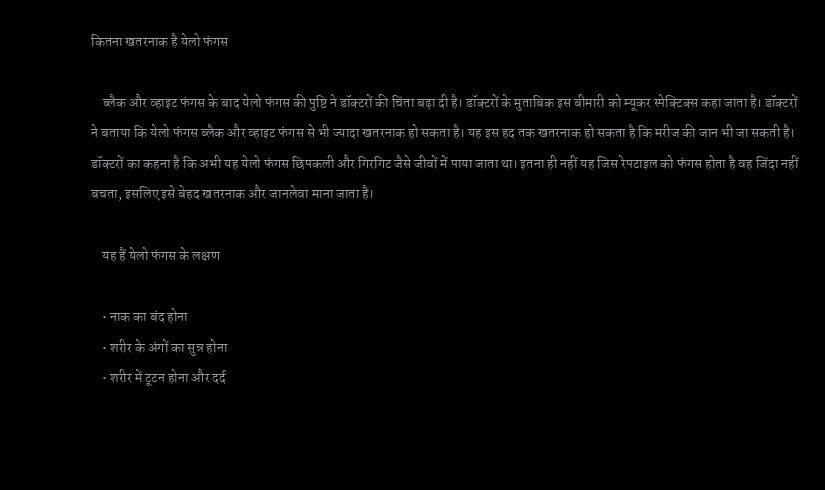कितना खतरनाक है येलो फंगस

    ब्लैक और व्हाइट फंगस के बाद येलो फंगस की पुष्टि ने डॉक्टरों की चिंता बढ़ा दी है। डॉक्टरों के मुताबिक इस बीमारी को म्यूकर स्पेक्टिक्स कहा जाता है। डॉक्टरों ने बताया कि येलो फंगस ब्लैक और व्हाइट फंगस से भी ज्यादा खतरनाक हो सकता है। यह इस हद तक खतरनाक हो सकता है कि मरीज की जान भी जा सकती है। डॉक्टरों का कहना है कि अभी यह येलो फंगस छिपकली और गिरगिट जैसे जीवों में पाया जाता था। इतना ही नहीं यह जिस रेपटाइल को फंगस होता है वह जिंदा नहीं बचता, इसलिए इसे बेहद खतरनाक और जानलेवा माना जाता है।

    यह हैं येलो फंगस के लक्षण

    • नाक का बंद होना
    • शरीर के अंगों का सुन्न होना
    • शरीर में टूटन होना और दर्द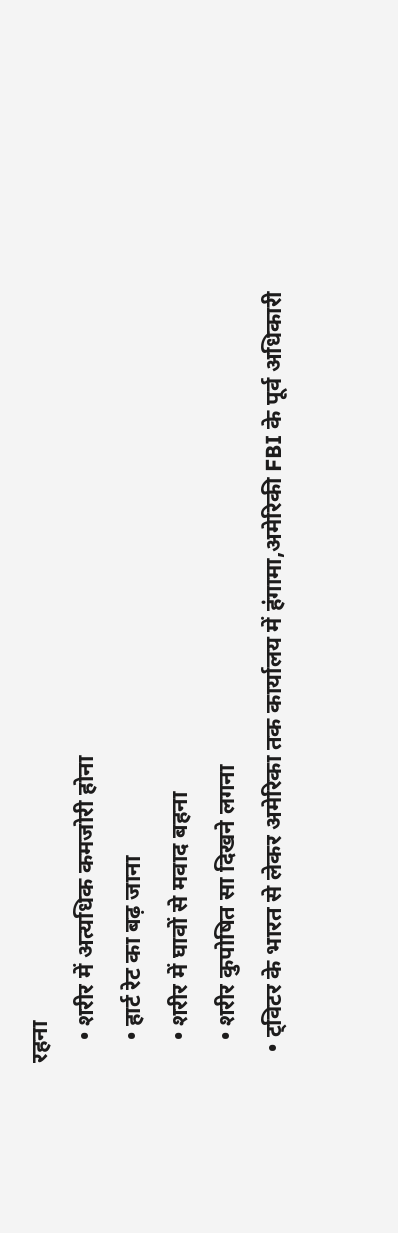रहना
    • शरीर में अत्यधिक कमजोरी होना
    • हार्ट रेट का बढ़ जाना
    • शरीर में घावों से मवाद बहना
    • शरीर कुपोषित सा दिखने लगना
  • ट्विटर के भारत से लेकर अमेरिका तक कार्यालय में हंगामा,अमेरिकी FBI के पूर्व अधिकारी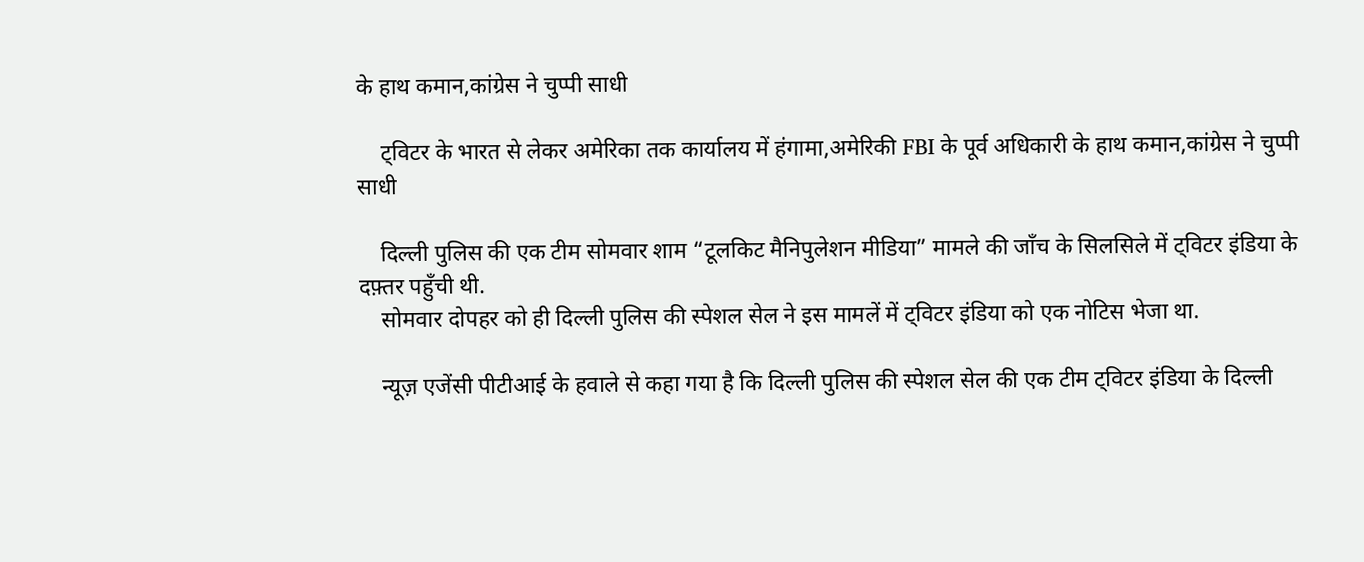के हाथ कमान,कांग्रेस ने चुप्पी साधी

    ट्विटर के भारत से लेकर अमेरिका तक कार्यालय में हंगामा,अमेरिकी FBI के पूर्व अधिकारी के हाथ कमान,कांग्रेस ने चुप्पी साधी

    दिल्ली पुलिस की एक टीम सोमवार शाम “टूलकिट मैनिपुलेशन मीडिया” मामले की जाँच के सिलसिले में ट्विटर इंडिया के दफ़्तर पहुँची थी.
    सोमवार दोपहर को ही दिल्ली पुलिस की स्पेशल सेल ने इस मामलें में ट्विटर इंडिया को एक नोटिस भेजा था.

    न्यूज़ एजेंसी पीटीआई के हवाले से कहा गया है कि दिल्ली पुलिस की स्पेशल सेल की एक टीम ट्विटर इंडिया के दिल्ली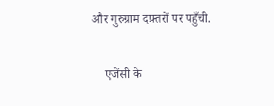और गुरुग्राम दफ़्तरों पर पहुँची.

    एजेंसी के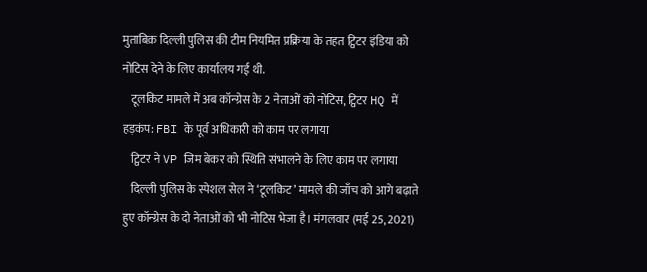मुताबिक़ दिल्ली पुलिस की टीम नियमित प्रक्रिया के तहत ट्विटर इंडिया को नोटिस देने के लिए कार्यालय गई थी.
    टूलकिट मामले में अब कॉन्ग्रेस के 2 नेताओं को नोटिस, ट्विटर HQ में हड़कंप: FBI के पूर्व अधिकारी को काम पर लगाया
    ट्विटर ने VP जिम बेकर को स्थिति संभालने के लिए काम पर लगाया
    दिल्ली पुलिस के स्पेशल सेल ने ‘टूलकिट’ मामले की जाँच को आगे बढ़ाते हुए कॉन्ग्रेस के दो नेताओं को भी नोटिस भेजा है। मंगलवार (मई 25, 2021)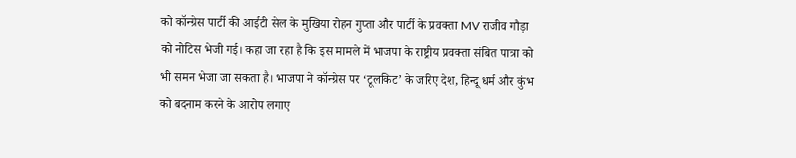को कॉन्ग्रेस पार्टी की आईटी सेल के मुखिया रोहन गुप्ता और पार्टी के प्रवक्ता MV राजीव गौड़ा को नोटिस भेजी गई। कहा जा रहा है कि इस मामले में भाजपा के राष्ट्रीय प्रवक्ता संबित पात्रा को भी समन भेजा जा सकता है। भाजपा ने कॉन्ग्रेस पर ‘टूलकिट’ के जरिए देश, हिन्दू धर्म और कुंभ को बदनाम करने के आरोप लगाए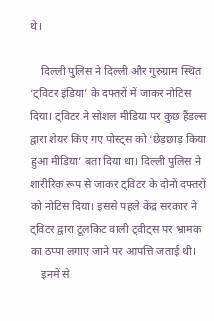थे।

    दिल्ली पुलिस ने दिल्ली और गुरुग्राम स्थित ‘ट्विटर इंडिया’ के दफ्तरों में जाकर नोटिस दिया। ट्विटर ने सोशल मीडिया पर कुछ हैंडल्स द्वारा शेयर किए गए पोस्ट्स को ‘छेड़छाड़ किया हुआ मीडिया’ बता दिया था। दिल्ली पुलिस ने शारीरिक रूप से जाकर ट्विटर के दोनों दफ्तरों को नोटिस दिया। इससे पहले केंद्र सरकार ने ट्विटर द्वारा टूलकिट वाली ट्वीट्स पर भ्रामक का ठप्पा लगाए जाने पर आपत्ति जताई थी।
    इनमें से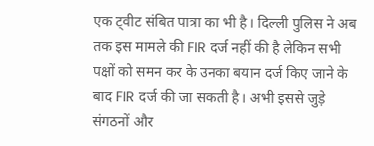एक ट्वीट संबित पात्रा का भी है। दिल्ली पुलिस ने अब तक इस मामले की FIR दर्ज नहीं की है लेकिन सभी पक्षों को समन कर के उनका बयान दर्ज किए जाने के बाद FIR दर्ज की जा सकती है। अभी इससे जुड़े संगठनों और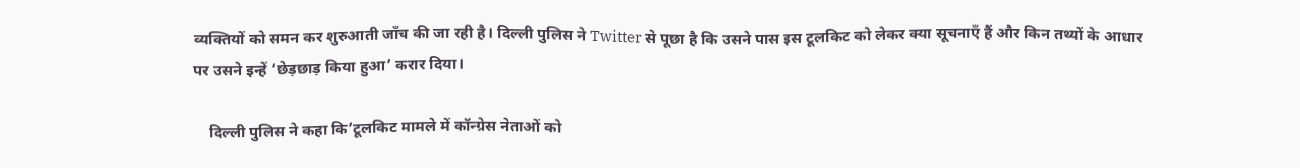व्यक्तियों को समन कर शुरुआती जाँच की जा रही है। दिल्ली पुलिस ने Twitter से पूछा है कि उसने पास इस टूलकिट को लेकर क्या सूचनाएँ हैं और किन तथ्यों के आधार पर उसने इन्हें ‘छेड़छाड़ किया हुआ’ करार दिया।

    दिल्ली पुलिस ने कहा कि’टूलकिट मामले में कॉन्ग्रेस नेताओं को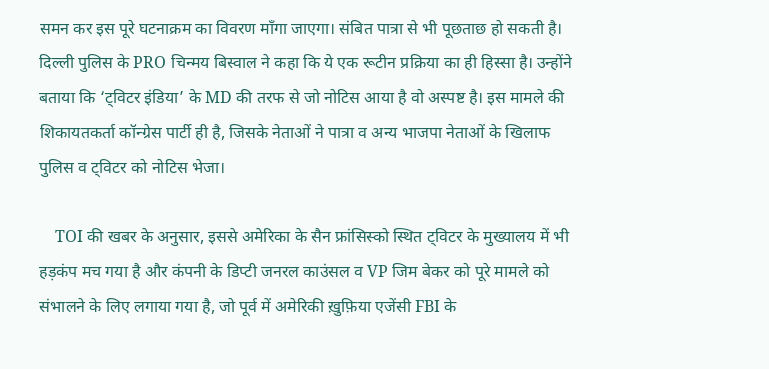समन कर इस पूरे घटनाक्रम का विवरण माँगा जाएगा। संबित पात्रा से भी पूछताछ हो सकती है। दिल्ली पुलिस के PRO चिन्मय बिस्वाल ने कहा कि ये एक रूटीन प्रक्रिया का ही हिस्सा है। उन्होंने बताया कि ‘ट्विटर इंडिया’ के MD की तरफ से जो नोटिस आया है वो अस्पष्ट है। इस मामले की शिकायतकर्ता कॉन्ग्रेस पार्टी ही है, जिसके नेताओं ने पात्रा व अन्य भाजपा नेताओं के खिलाफ पुलिस व ट्विटर को नोटिस भेजा।

    TOI की खबर के अनुसार, इससे अमेरिका के सैन फ्रांसिस्को स्थित ट्विटर के मुख्यालय में भी हड़कंप मच गया है और कंपनी के डिप्टी जनरल काउंसल व VP जिम बेकर को पूरे मामले को संभालने के लिए लगाया गया है, जो पूर्व में अमेरिकी ख़ुफ़िया एजेंसी FBI के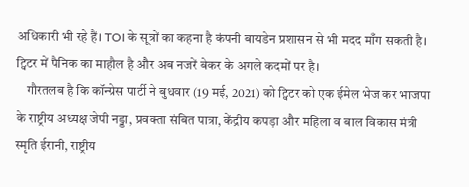अधिकारी भी रहे हैं। TOI के सूत्रों का कहना है कंपनी बायडेन प्रशासन से भी मदद माँग सकती है। ट्विटर में पैनिक का माहौल है और अब नजरें बेकर के अगले कदमों पर है।
    गौरतलब है कि कॉन्ग्रेस पार्टी ने बुधवार (19 मई, 2021) को ट्विटर को एक ईमेल भेज कर भाजपा के राष्ट्रीय अध्यक्ष जेपी नड्डा, प्रवक्ता संबित पात्रा, केंद्रीय कपड़ा और महिला व बाल विकास मंत्री स्मृति ईरानी, राष्ट्रीय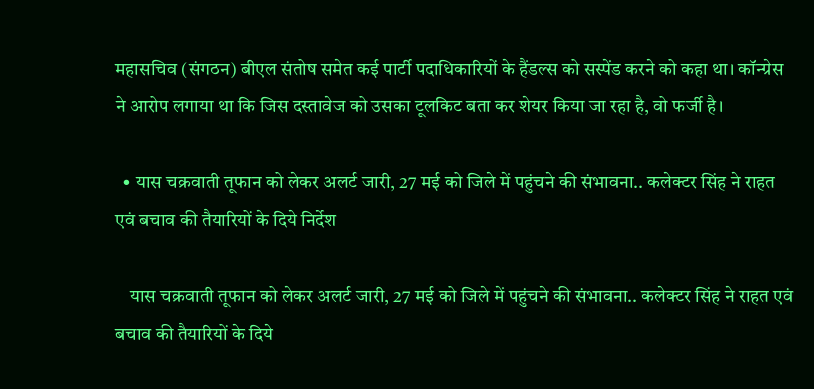महासचिव (संगठन) बीएल संतोष समेत कई पार्टी पदाधिकारियों के हैंडल्स को सस्पेंड करने को कहा था। कॉन्ग्रेस ने आरोप लगाया था कि जिस दस्तावेज को उसका टूलकिट बता कर शेयर किया जा रहा है, वो फर्जी है।

  • यास चक्रवाती तूफान को लेकर अलर्ट जारी, 27 मई को जिले में पहुंचने की संभावना.. कलेक्टर सिंह ने राहत एवं बचाव की तैयारियों के दिये निर्देश

    यास चक्रवाती तूफान को लेकर अलर्ट जारी, 27 मई को जिले में पहुंचने की संभावना.. कलेक्टर सिंह ने राहत एवं बचाव की तैयारियों के दिये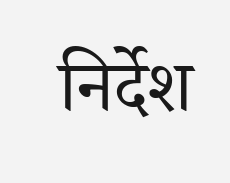निर्देश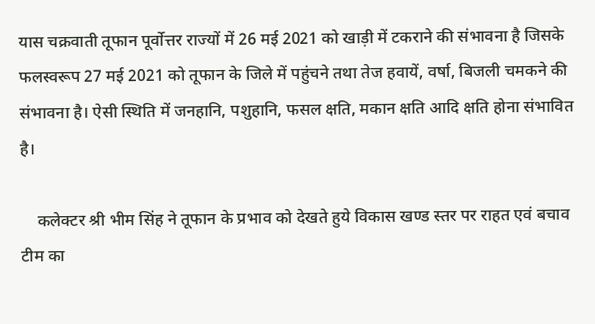यास चक्रवाती तूफान पूर्वोत्तर राज्यों में 26 मई 2021 को खाड़ी में टकराने की संभावना है जिसके फलस्वरूप 27 मई 2021 को तूफान के जिले में पहुंचने तथा तेज हवायें, वर्षा, बिजली चमकने की संभावना है। ऐसी स्थिति में जनहानि, पशुहानि, फसल क्षति, मकान क्षति आदि क्षति होना संभावित है।

    कलेक्टर श्री भीम सिंह ने तूफान के प्रभाव को देखते हुये विकास खण्ड स्तर पर राहत एवं बचाव टीम का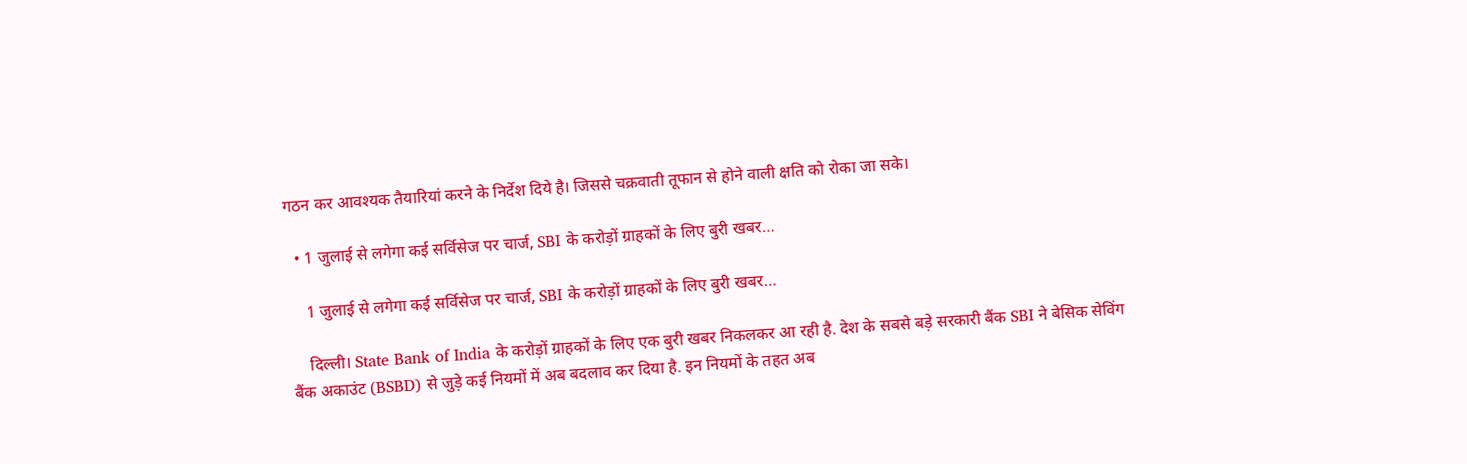गठन कर आवश्यक तैयारियां करने के निर्देश दिये है। जिससे चक्रवाती तूफान से होने वाली क्षति को रोका जा सके।

  • 1 जुलाई से लगेगा कई सर्विसेज पर चार्ज, SBI के करोड़ों ग्राहकों के लिए बुरी खबर…

    1 जुलाई से लगेगा कई सर्विसेज पर चार्ज, SBI के करोड़ों ग्राहकों के लिए बुरी खबर…

    दिल्ली। State Bank of India के करोड़ों ग्राहकों के लिए एक बुरी खबर निकलकर आ रही है. देश के सबसे बड़े सरकारी बैंक SBI ने बेसिक सेविंग बैंक अकाउंट (BSBD) से जुड़े कई नियमों में अब बदलाव कर दिया है. इन नियमों के तहत अब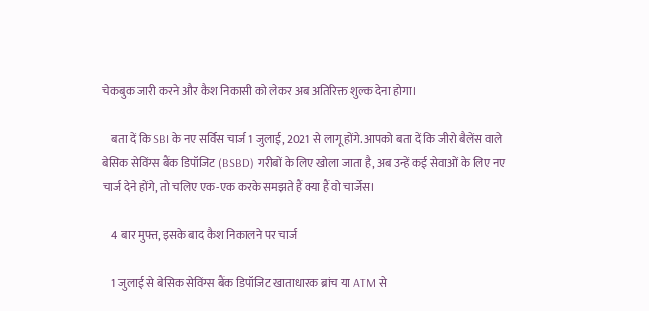चेकबुक जारी करने और कैश निकासी को लेकर अब अतिरिक्त शुल्क देना होगा।

    बता दें कि SBI के नए सर्विस चार्ज 1 जुलाई, 2021 से लागू होंगे. आपको बता दें कि जीरो बैलेंस वाले बेसिक सेविंग्स बैंक डिपॉजिट (BSBD) गरीबों के लिए खोला जाता है, अब उन्हें कई सेवाओं के लिए नए चार्ज देने होंगे, तो चलिए एक-एक करके समझते हैं क्या हैं वो चार्जेस।

    4 बार मुफ्त, इसके बाद कैश निकालने पर चार्ज

    1 जुलाई से बेसिक सेविंग्स बैंक डिपॉजिट खाताधारक ब्रांच या ATM से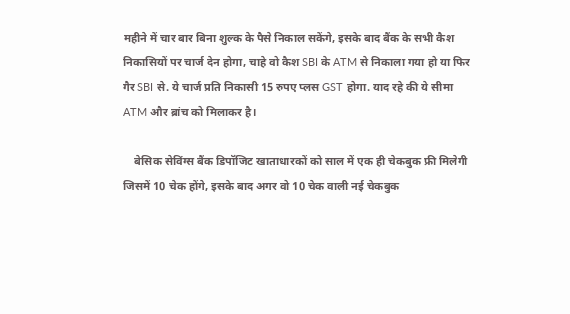महीने में चार बार बिना शुल्क के पैसे निकाल सकेंगे, इसके बाद बैंक के सभी कैश निकासियों पर चार्ज देन होगा, चाहे वो कैश SBI के ATM से निकाला गया हो या फिर गैर SBI से. ये चार्ज प्रति निकासी 15 रुपए प्लस GST होगा. याद रहे की ये सीमा ATM और ब्रांच को मिलाकर है।

    बेसिक सेविंग्स बैंक डिपॉजिट खाताधारकों को साल में एक ही चेकबुक फ्री मिलेगी जिसमें 10 चेक होंगे, इसके बाद अगर वो 10 चेक वाली नई चेकबुक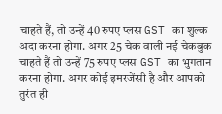चाहते हैं, तो उन्हें 40 रुपए प्लस GST का शुल्क अदा करना होगा. अगर 25 चेक वाली नई चेकबुक चाहते हैं तो उन्हें 75 रुपए प्लस GST का भुगतान करना होगा. अगर कोई इमरजेंसी है और आपको तुरंत ही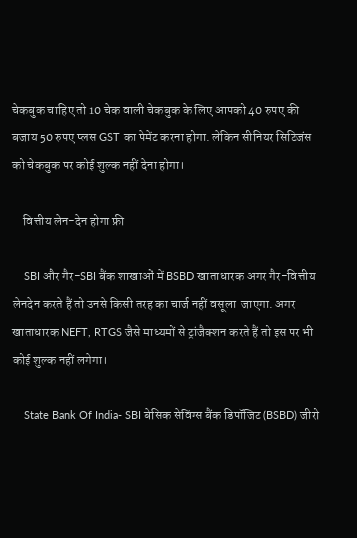चेकबुक चाहिए तो 10 चेक वाली चेकबुक के लिए आपको 40 रुपए की बजाय 50 रुपए प्लस GST का पेमेंट करना होगा. लेकिन सीनियर सिटिजंस को चेकबुक पर कोई शुल्क नहीं देना होगा।

    वित्तीय लेन-देन होगा फ्री

    SBI और गैर-SBI बैंक शाखाओं में BSBD खाताधारक अगर गैर-वित्तीय लेनदेन करते हैं तो उनसे किसी तरह का चार्ज नहीं वसूला  जाएगा. अगर खाताधारक NEFT, RTGS जैसे माध्यमों से ट्रांजैक्शन करते हैं तो इस पर भी कोई शुल्क नहीं लगेगा।

    State Bank Of India- SBI बेसिक सेविंग्स बैंक डिपॉजिट (BSBD) जीरो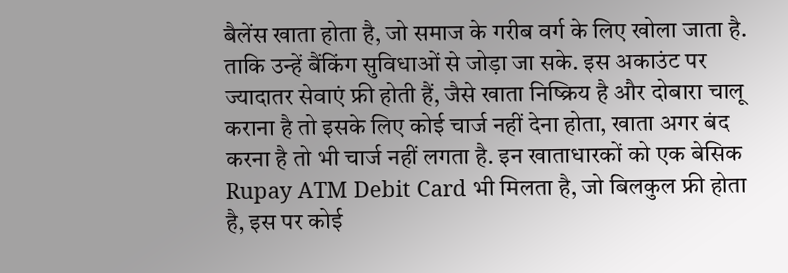बैलेंस खाता होता है, जो समाज के गरीब वर्ग के लिए खोला जाता है. ताकि उन्हें बैंकिंग सुविधाओं से जोड़ा जा सके. इस अकाउंट पर ज्यादातर सेवाएं फ्री होती हैं, जैसे खाता निष्क्रिय है और दोबारा चालू कराना है तो इसके लिए कोई चार्ज नहीं देना होता, खाता अगर बंद करना है तो भी चार्ज नहीं लगता है. इन खाताधारकों को एक बेसिक Rupay ATM Debit Card भी मिलता है, जो बिलकुल फ्री होता है, इस पर कोई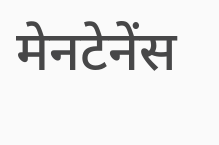मेनटेनेंस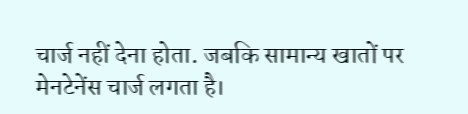चार्ज नहीं देना होता. जबकि सामान्य खातों पर मेनटेनेंस चार्ज लगता है।